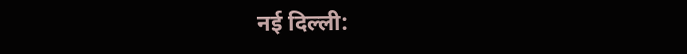नई दिल्ली: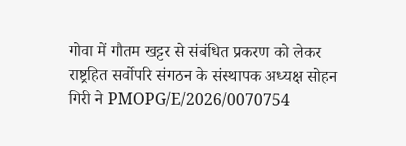गोवा में गौतम खट्टर से संबंधित प्रकरण को लेकर राष्ट्रहित सर्वोपरि संगठन के संस्थापक अध्यक्ष सोहन गिरी ने PMOPG/E/2026/0070754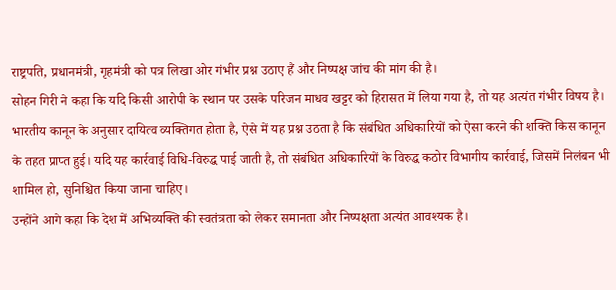राष्ट्रपति, प्रधानमंत्री, गृहमंत्री को पत्र लिखा ओर गंभीर प्रश्न उठाए हैं और निष्पक्ष जांच की मांग की है।
सोहन गिरी ने कहा कि यदि किसी आरोपी के स्थान पर उसके परिजन माधव खट्टर को हिरासत में लिया गया है, तो यह अत्यंत गंभीर विषय है। भारतीय कानून के अनुसार दायित्व व्यक्तिगत होता है, ऐसे में यह प्रश्न उठता है कि संबंधित अधिकारियों को ऐसा करने की शक्ति किस कानून के तहत प्राप्त हुई। यदि यह कार्रवाई विधि-विरुद्ध पाई जाती है, तो संबंधित अधिकारियों के विरुद्ध कठोर विभागीय कार्रवाई, जिसमें निलंबन भी शामिल हो, सुनिश्चित किया जाना चाहिए।
उन्होंने आगे कहा कि देश में अभिव्यक्ति की स्वतंत्रता को लेकर समानता और निष्पक्षता अत्यंत आवश्यक है।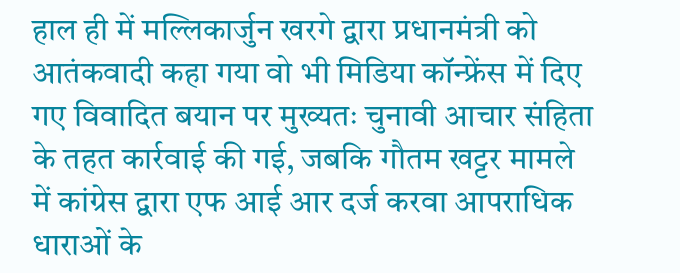हाल ही में मल्लिकार्जुन खरगे द्वारा प्रधानमंत्री को आतंकवादी कहा गया वो भी मिडिया कॉन्फ्रेंस में दिए गए विवादित बयान पर मुख्यतः चुनावी आचार संहिता के तहत कार्रवाई की गई, जबकि गौतम खट्टर मामले में कांग्रेस द्वारा एफ आई आर दर्ज करवा आपराधिक धाराओं के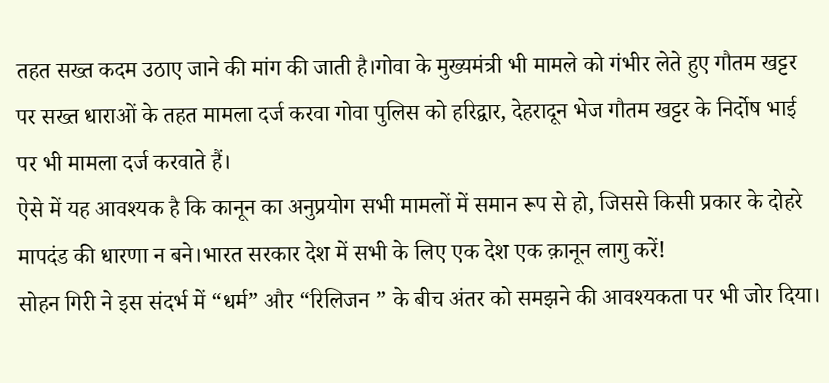तहत सख्त कदम उठाए जाने की मांग की जाती है।गोवा के मुख्यमंत्री भी मामले को गंभीर लेते हुए गौतम खट्टर पर सख्त धाराओं के तहत मामला दर्ज करवा गोवा पुलिस को हरिद्वार, देहरादून भेज गौतम खट्टर के निर्दोष भाई पर भी मामला दर्ज करवाते हैं।
ऐसे में यह आवश्यक है कि कानून का अनुप्रयोग सभी मामलों में समान रूप से हो, जिससे किसी प्रकार के दोहरे मापदंड की धारणा न बने।भारत सरकार देश में सभी के लिए एक देश एक क़ानून लागु करें!
सोहन गिरी ने इस संदर्भ में “धर्म” और “रिलिजन ” के बीच अंतर को समझने की आवश्यकता पर भी जोर दिया।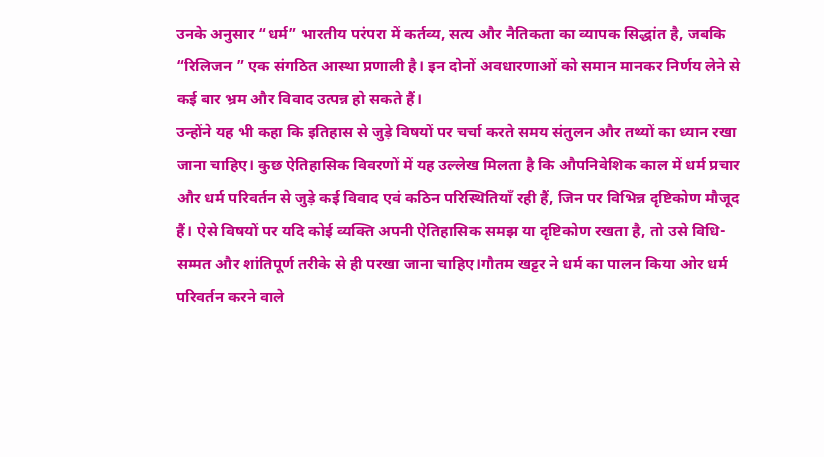उनके अनुसार “धर्म” भारतीय परंपरा में कर्तव्य, सत्य और नैतिकता का व्यापक सिद्धांत है, जबकि “रिलिजन ” एक संगठित आस्था प्रणाली है। इन दोनों अवधारणाओं को समान मानकर निर्णय लेने से कई बार भ्रम और विवाद उत्पन्न हो सकते हैं।
उन्होंने यह भी कहा कि इतिहास से जुड़े विषयों पर चर्चा करते समय संतुलन और तथ्यों का ध्यान रखा जाना चाहिए। कुछ ऐतिहासिक विवरणों में यह उल्लेख मिलता है कि औपनिवेशिक काल में धर्म प्रचार और धर्म परिवर्तन से जुड़े कई विवाद एवं कठिन परिस्थितियाँ रही हैं, जिन पर विभिन्न दृष्टिकोण मौजूद हैं। ऐसे विषयों पर यदि कोई व्यक्ति अपनी ऐतिहासिक समझ या दृष्टिकोण रखता है, तो उसे विधि-सम्मत और शांतिपूर्ण तरीके से ही परखा जाना चाहिए।गौतम खट्टर ने धर्म का पालन किया ओर धर्म परिवर्तन करने वाले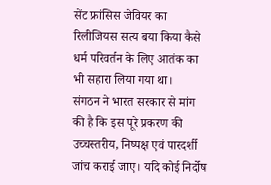सेंट फ्रांसिस जेवियर का रिलीजियस सत्य बया किया कैसे धर्म परिवर्तन के लिए आतंक का भी सहारा लिया गया था।
संगठन ने भारत सरकार से मांग की है कि इस पूरे प्रकरण की उच्चस्तरीय, निष्पक्ष एवं पारदर्शी जांच कराई जाए। यदि कोई निर्दोष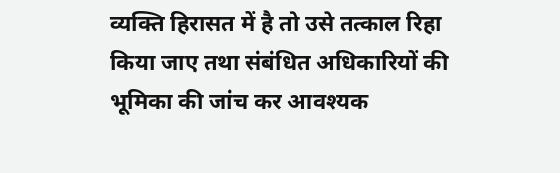व्यक्ति हिरासत में है तो उसे तत्काल रिहा किया जाए तथा संबंधित अधिकारियों की भूमिका की जांच कर आवश्यक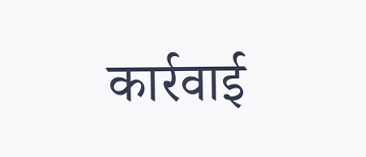कार्रवाई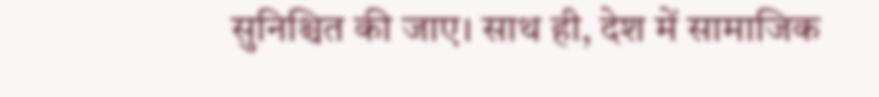सुनिश्चित की जाए। साथ ही, देश में सामाजिक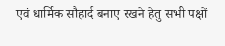एवं धार्मिक सौहार्द बनाए रखने हेतु सभी पक्षों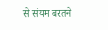से संयम बरतने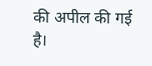की अपील की गई है।